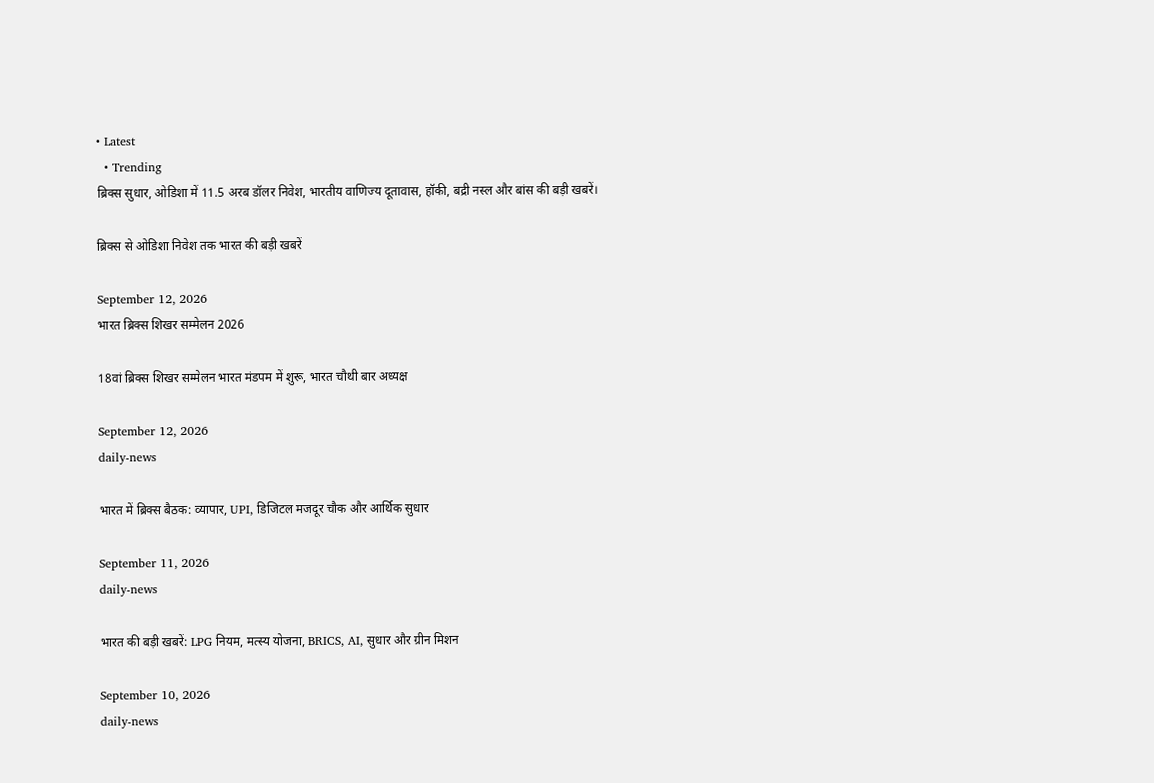• Latest
  • Trending
ब्रिक्स सुधार, ओडिशा में 11.5 अरब डॉलर निवेश, भारतीय वाणिज्य दूतावास, हॉकी, बद्री नस्ल और बांस की बड़ी खबरें।

ब्रिक्स से ओडिशा निवेश तक भारत की बड़ी खबरें

September 12, 2026
भारत ब्रिक्स शिखर सम्मेलन 2026

18वां ब्रिक्स शिखर सम्मेलन भारत मंडपम में शुरू, भारत चौथी बार अध्यक्ष

September 12, 2026
daily-news

भारत में ब्रिक्स बैठक: व्यापार, UPI, डिजिटल मजदूर चौक और आर्थिक सुधार

September 11, 2026
daily-news

भारत की बड़ी खबरें: LPG नियम, मत्स्य योजना, BRICS, AI, सुधार और ग्रीन मिशन

September 10, 2026
daily-news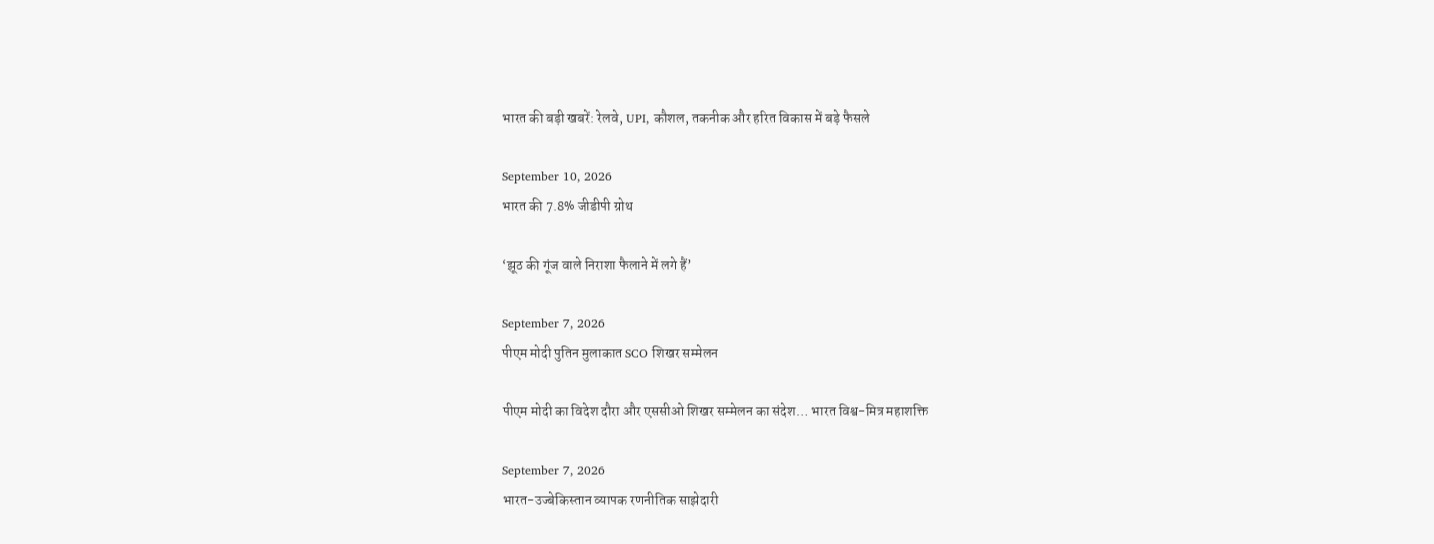भारत की बड़ी खबरें: रेलवे, UPI, कौशल, तकनीक और हरित विकास में बड़े फैसले

September 10, 2026
भारत की 7.8% जीडीपी ग्रोथ

‘झूठ की गूंज वाले निराशा फैलाने में लगे हैं’

September 7, 2026
पीएम मोदी पुतिन मुलाकात SCO शिखर सम्मेलन

पीएम मोदी का विदेश दौरा और एससीओ शिखर सम्मेलन का संदेश… भारत विश्व-मित्र महाशक्ति

September 7, 2026
भारत-उज्बेकिस्तान व्यापक रणनीतिक साझेदारी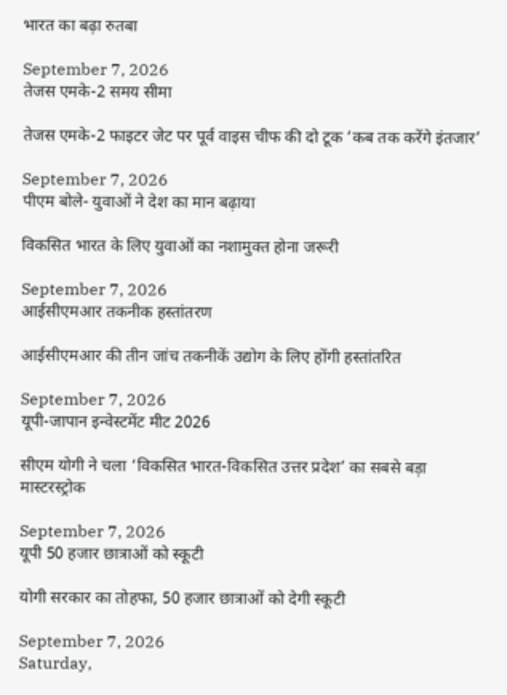भारत का बढ़ा रुतबा

September 7, 2026
तेजस एमके-2 समय सीमा

तेजस एमके-2 फाइटर जेट पर पूर्व वाइस चीफ की दो टूक ‘कब तक करेंगे इंतजार’

September 7, 2026
पीएम बोले- युवाओं ने देश का मान बढ़ाया

विकसित भारत के लिए युवाओं का नशामुक्त होना जरूरी

September 7, 2026
आईसीएमआर तकनीक हस्तांतरण

आईसीएमआर की तीन जांच तकनीकें उद्योग के लिए होंगी हस्तांतरित

September 7, 2026
यूपी-जापान इन्वेस्टमेंट मीट 2026

सीएम योगी ने चला ‘विकसित भारत-विकसित उत्तर प्रदेश’ का सबसे बड़ा मास्टरस्ट्रोक

September 7, 2026
यूपी 50 हजार छात्राओं को स्कूटी

योगी सरकार का तोहफा, 50 हजार छात्राओं को देगी स्कूटी

September 7, 2026
Saturday,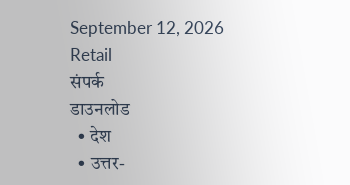September 12, 2026
Retail
संपर्क
डाउनलोड
  • देश
  • उत्तर-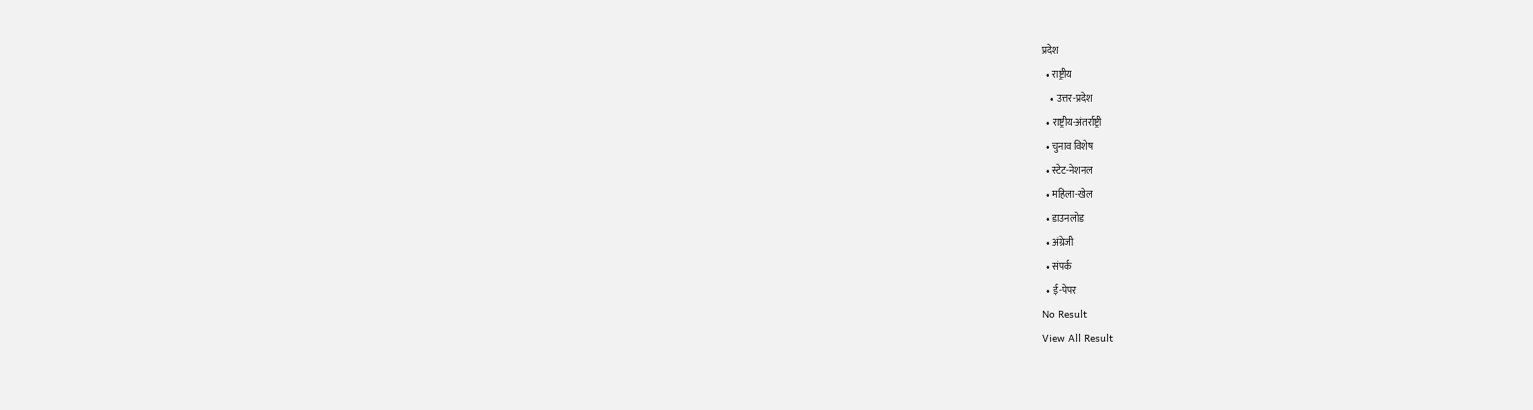प्रदेश
  • राष्ट्रीय
    • उत्तर-प्रदेश
  • राष्ट्रीय-अंतर्राष्ट्री
  • चुनाव विशेष
  • स्टेट-नेशनल
  • महिला-खेल
  • डाउनलोड
  • अंग्रेजी
  • संपर्क
  • ई-पेपर
No Result
View All Result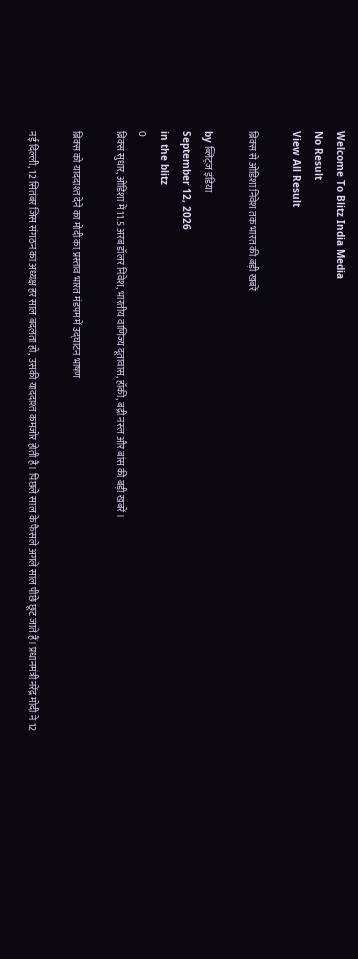Welcome To Blitz India Media
No Result
View All Result

ब्रिक्स से ओडिशा निवेश तक भारत की बड़ी खबरें

by ब्लिट्ज़ इंडिया
September 12, 2026
in the blitz
0
ब्रिक्स सुधार, ओडिशा में 11.5 अरब डॉलर निवेश, भारतीय वाणिज्य दूतावास, हॉकी, बद्री नस्ल और बांस की बड़ी खबरें।

ब्रिक्स को याददाश्त देने का मोदी का प्रस्ताव भारत मंडपम में उद्घाटन भाषण

नई दिल्ली, 12 सितंबर जिस संगठन का अध्यक्ष हर साल बदलता हो, उसकी याददाश्त कमजोर होती है। पिछले साल के फैसले अगले साल पीछे छूट जाते हैं। प्रधानमंत्री नरेंद्र मोदी ने 12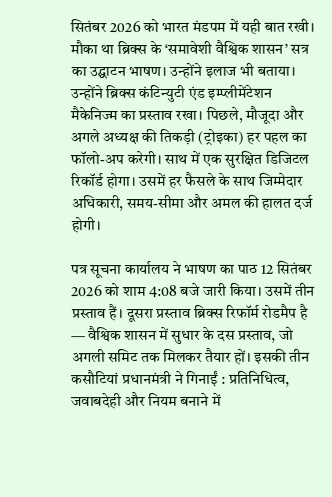सितंबर 2026 को भारत मंडपम में यही बात रखी। मौका था ब्रिक्स के ‘समावेशी वैश्विक शासन’ सत्र का उद्घाटन भाषण। उन्होंने इलाज भी बताया। उन्होंने ब्रिक्स कंटिन्युटी एंड इम्प्लीमेंटेशन मैकेनिज्म का प्रस्ताव रखा। पिछले, मौजूदा और अगले अध्यक्ष की तिकड़ी (ट्रोइका) हर पहल का फॉलो-अप करेगी। साथ में एक सुरक्षित डिजिटल रिकॉर्ड होगा। उसमें हर फैसले के साथ जिम्मेदार अधिकारी, समय-सीमा और अमल की हालत दर्ज होगी।

पत्र सूचना कार्यालय ने भाषण का पाठ 12 सितंबर 2026 को शाम 4:08 बजे जारी किया। उसमें तीन प्रस्ताव हैं। दूसरा प्रस्ताव ब्रिक्स रिफॉर्म रोडमैप है — वैश्विक शासन में सुधार के दस प्रस्ताव, जो अगली समिट तक मिलकर तैयार हों। इसकी तीन कसौटियां प्रधानमंत्री ने गिनाईं : प्रतिनिधित्व, जवाबदेही और नियम बनाने में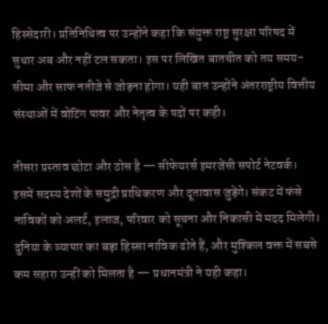हिस्सेदारी। प्रतिनिधित्व पर उन्होंने कहा कि संयुक्त राष्ट्र सुरक्षा परिषद में सुधार अब और नहीं टल सकता। इस पर लिखित बातचीत को तय समय-सीमा और साफ नतीजे से जोड़ना होगा। यही बात उन्होंने अंतरराष्ट्रीय वित्तीय संस्थाओं में वोटिंग पावर और नेतृत्व के पदों पर कही।

तीसरा प्रस्ताव छोटा और ठोस है — सीफेयरर्स इमरजेंसी सपोर्ट नेटवर्क। इसमें सदस्य देशों के समुद्री प्राधिकरण और दूतावास जुड़ेंगे। संकट में फंसे नाविकों को अलर्ट, इलाज, परिवार को सूचना और निकासी में मदद मिलेगी। दुनिया के व्यापार का बड़ा हिस्सा नाविक ढोते हैं, और मुश्किल वक्त में सबसे कम सहारा उन्हीं को मिलता है — प्रधानमंत्री ने यही कहा।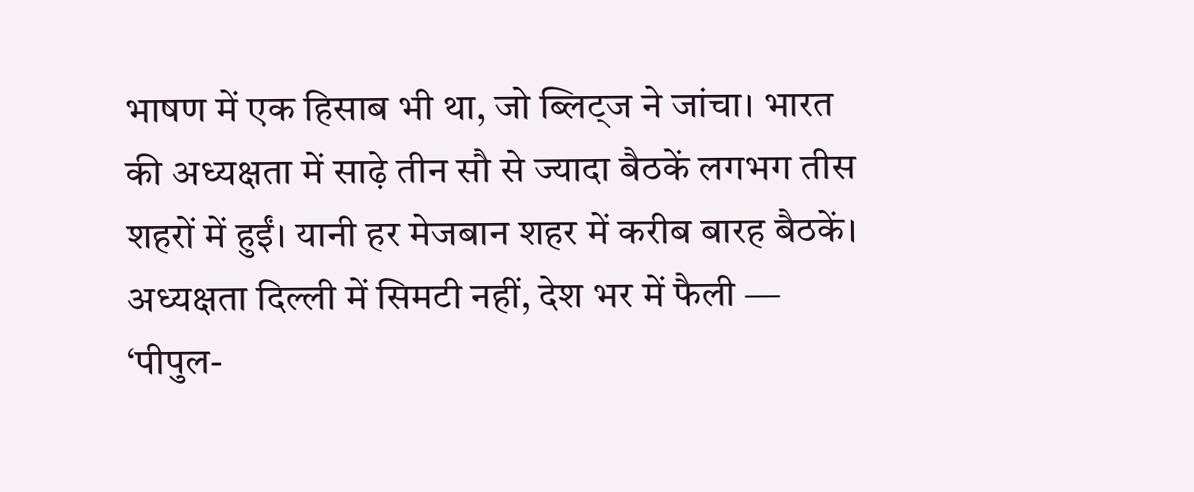भाषण में एक हिसाब भी था, जो ब्लिट्ज ने जांचा। भारत की अध्यक्षता में साढ़े तीन सौ से ज्यादा बैठकें लगभग तीस शहरों में हुईं। यानी हर मेजबान शहर में करीब बारह बैठकें। अध्यक्षता दिल्ली में सिमटी नहीं, देश भर में फैली — ‘पीपुल-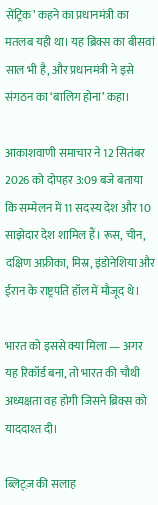सेंट्रिक’ कहने का प्रधानमंत्री का मतलब यही था। यह ब्रिक्स का बीसवां साल भी है, और प्रधानमंत्री ने इसे संगठन का ‘बालिग होना’ कहा।

आकाशवाणी समाचार ने 12 सितंबर 2026 को दोपहर 3:09 बजे बताया कि सम्मेलन में 11 सदस्य देश और 10 साझेदार देश शामिल हैं। रूस, चीन, दक्षिण अफ्रीका, मिस्र, इंडोनेशिया और ईरान के राष्ट्रपति हॉल में मौजूद थे।

भारत को इससे क्या मिला — अगर यह रिकॉर्ड बना, तो भारत की चौथी अध्यक्षता वह होगी जिसने ब्रिक्स को याददाश्त दी।

ब्लिट्ज़ की सलाह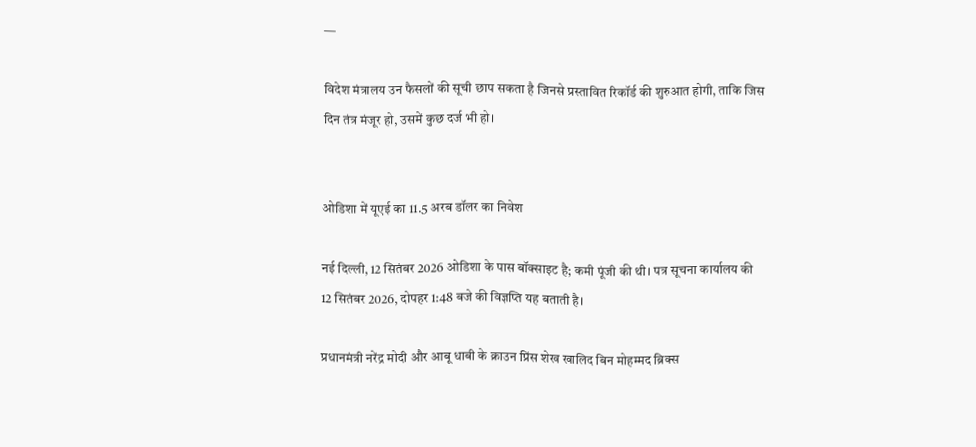—

विदेश मंत्रालय उन फैसलों की सूची छाप सकता है जिनसे प्रस्तावित रिकॉर्ड की शुरुआत होगी, ताकि जिस दिन तंत्र मंजूर हो, उसमें कुछ दर्ज भी हो।


ओडिशा में यूएई का 11.5 अरब डॉलर का निवेश

नई दिल्ली, 12 सितंबर 2026 ओडिशा के पास बॉक्साइट है; कमी पूंजी की थी। पत्र सूचना कार्यालय की 12 सितंबर 2026, दोपहर 1:48 बजे की विज्ञप्ति यह बताती है।

प्रधानमंत्री नरेंद्र मोदी और आबू धाबी के क्राउन प्रिंस शेख खालिद बिन मोहम्मद ब्रिक्स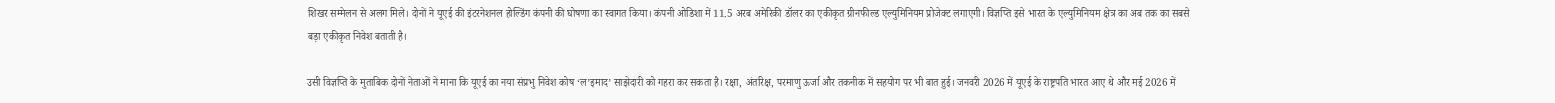शिखर सम्मेलन से अलग मिले। दोनों ने यूएई की इंटरनेशनल होल्डिंग कंपनी की घोषणा का स्वागत किया। कंपनी ओडिशा में 11.5 अरब अमेरिकी डॉलर का एकीकृत ग्रीनफील्ड एल्युमिनियम प्रोजेक्ट लगाएगी। विज्ञप्ति इसे भारत के एल्युमिनियम क्षेत्र का अब तक का सबसे बड़ा एकीकृत निवेश बताती है।

उसी विज्ञप्ति के मुताबिक दोनों नेताओं ने माना कि यूएई का नया संप्रभु निवेश कोष ‘ल’इमाद’ साझेदारी को गहरा कर सकता है। रक्षा, अंतरिक्ष, परमाणु ऊर्जा और तकनीक में सहयोग पर भी बात हुई। जनवरी 2026 में यूएई के राष्ट्रपति भारत आए थे और मई 2026 में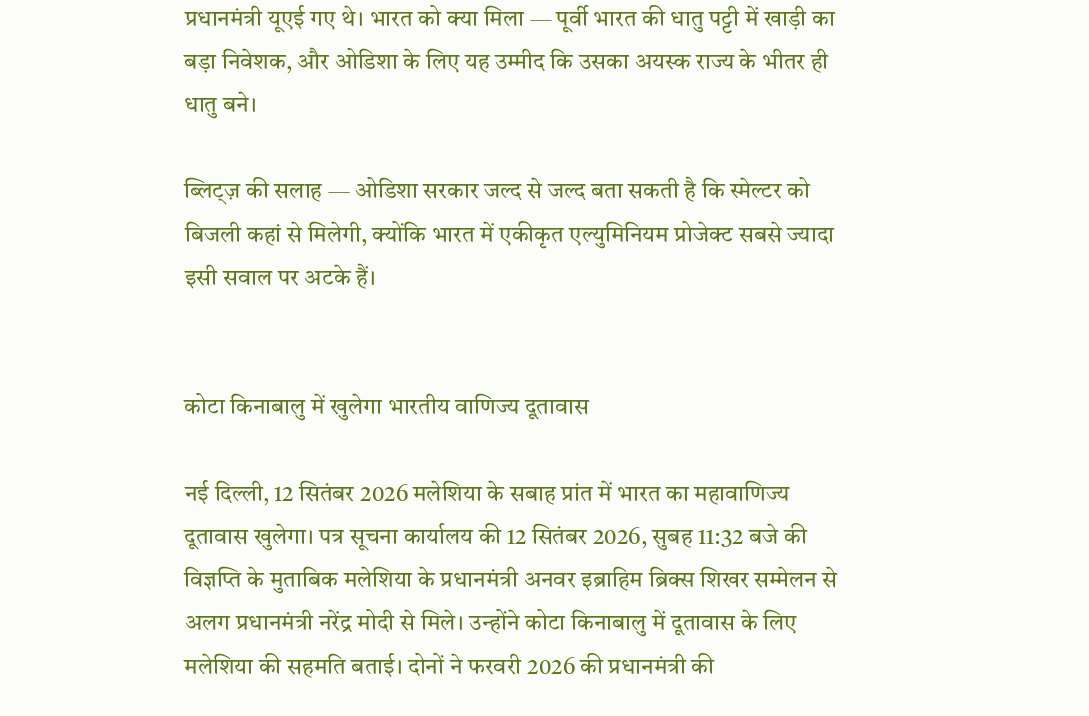प्रधानमंत्री यूएई गए थे। भारत को क्या मिला — पूर्वी भारत की धातु पट्टी में खाड़ी का बड़ा निवेशक, और ओडिशा के लिए यह उम्मीद कि उसका अयस्क राज्य के भीतर ही धातु बने।

ब्लिट्ज़ की सलाह — ओडिशा सरकार जल्द से जल्द बता सकती है कि स्मेल्टर को बिजली कहां से मिलेगी, क्योंकि भारत में एकीकृत एल्युमिनियम प्रोजेक्ट सबसे ज्यादा इसी सवाल पर अटके हैं।


कोटा किनाबालु में खुलेगा भारतीय वाणिज्य दूतावास

नई दिल्ली, 12 सितंबर 2026 मलेशिया के सबाह प्रांत में भारत का महावाणिज्य दूतावास खुलेगा। पत्र सूचना कार्यालय की 12 सितंबर 2026, सुबह 11:32 बजे की विज्ञप्ति के मुताबिक मलेशिया के प्रधानमंत्री अनवर इब्राहिम ब्रिक्स शिखर सम्मेलन से अलग प्रधानमंत्री नरेंद्र मोदी से मिले। उन्होंने कोटा किनाबालु में दूतावास के लिए मलेशिया की सहमति बताई। दोनों ने फरवरी 2026 की प्रधानमंत्री की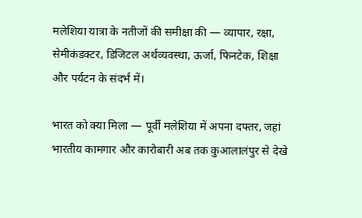मलेशिया यात्रा के नतीजों की समीक्षा की — व्यापार, रक्षा, सेमीकंडक्टर, डिजिटल अर्थव्यवस्था, ऊर्जा, फिनटेक, शिक्षा और पर्यटन के संदर्भ में।

भारत को क्या मिला — पूर्वी मलेशिया में अपना दफ्तर, जहां भारतीय कामगार और कारोबारी अब तक कुआलालंपुर से देखे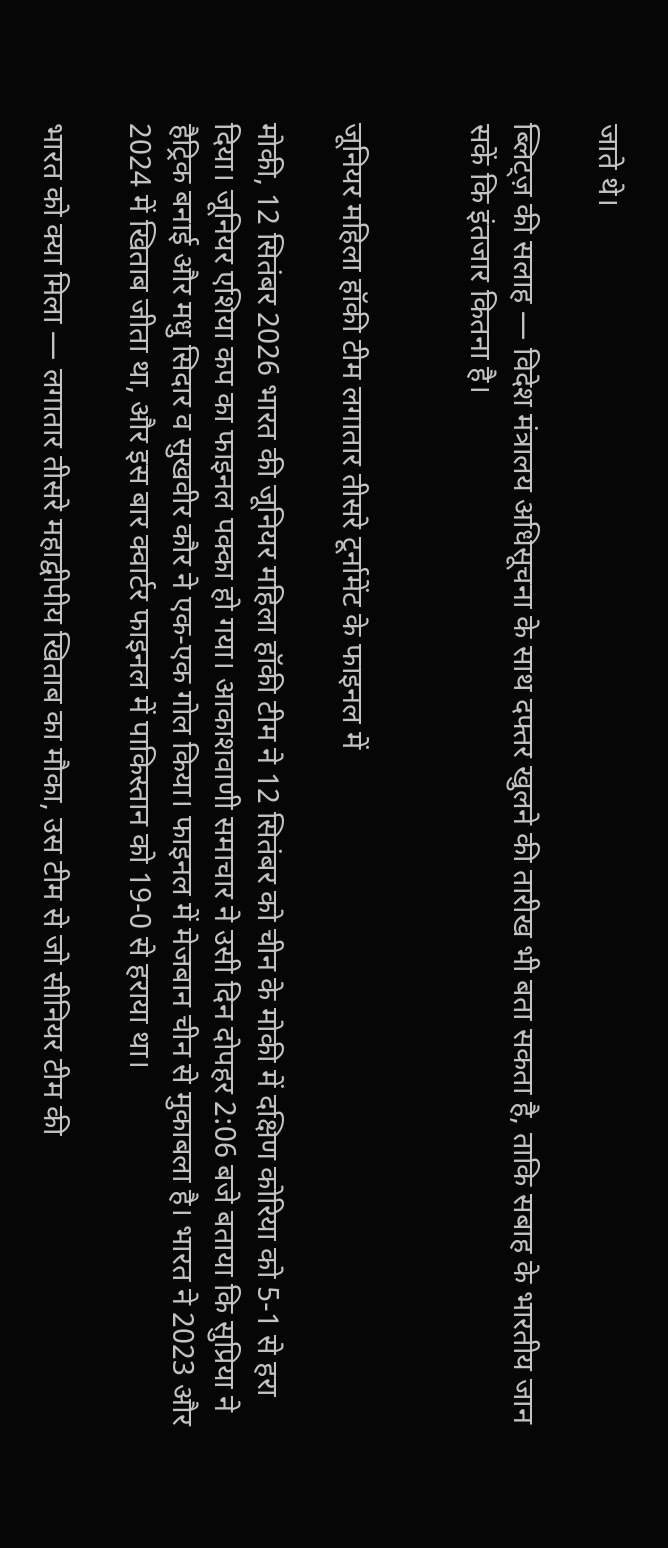जाते थे।

ब्लिट्ज़ की सलाह — विदेश मंत्रालय अधिसूचना के साथ दफ्तर खुलने की तारीख भी बता सकता है, ताकि सबाह के भारतीय जान सकें कि इंतजार कितना है।


जूनियर महिला हॉकी टीम लगातार तीसरे टूर्नामेंट के फाइनल में

मोकी, 12 सितंबर 2026 भारत की जूनियर महिला हॉकी टीम ने 12 सितंबर को चीन के मोकी में दक्षिण कोरिया को 5-1 से हरा दिया। जूनियर एशिया कप का फाइनल पक्का हो गया। आकाशवाणी समाचार ने उसी दिन दोपहर 2:06 बजे बताया कि सुप्रिया ने हैट्रिक बनाई और मधु सिदार व सुखवीर कौर ने एक-एक गोल किया। फाइनल में मेजबान चीन से मुकाबला है। भारत ने 2023 और 2024 में खिताब जीता था, और इस बार क्वार्टर फाइनल में पाकिस्तान को 19-0 से हराया था।

भारत को क्या मिला — लगातार तीसरे महाद्वीपीय खिताब का मौका, उस टीम से जो सीनियर टीम की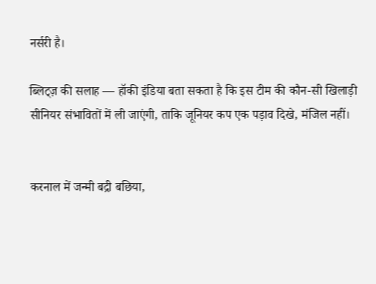नर्सरी है।

ब्लिट्ज़ की सलाह — हॉकी इंडिया बता सकता है कि इस टीम की कौन-सी खिलाड़ी सीनियर संभावितों में ली जाएंगी, ताकि जूनियर कप एक पड़ाव दिखे, मंजिल नहीं।


करनाल में जन्मी बद्री बछिया,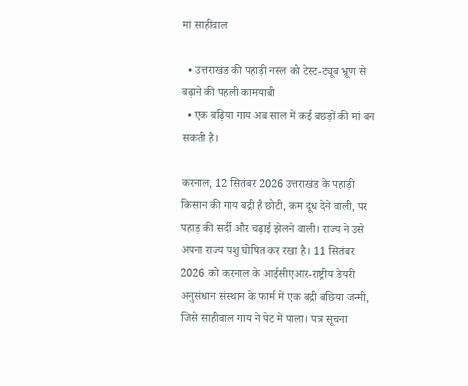मां साहीवाल

  • उत्तराखंड की पहाड़ी नस्ल को टेस्ट-ट्यूब भ्रूण से बढ़ाने की पहली कामयाबी
  • एक बढ़िया गाय अब साल में कई बछड़ों की मां बन सकती है।

करनाल, 12 सितंबर 2026 उत्तराखंड के पहाड़ी किसान की गाय बद्री है छोटी, कम दूध देने वाली, पर पहाड़ की सर्दी और चढ़ाई झेलने वाली। राज्य ने उसे अपना राज्य पशु घोषित कर रखा है। 11 सितंबर 2026 को करनाल के आईसीएआर-राष्ट्रीय डेयरी अनुसंधान संस्थान के फार्म में एक बद्री बछिया जन्मी, जिसे साहीवाल गाय ने पेट में पाला। पत्र सूचना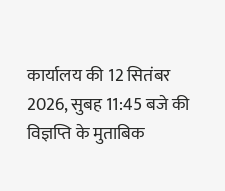कार्यालय की 12 सितंबर 2026, सुबह 11:45 बजे की विज्ञप्ति के मुताबिक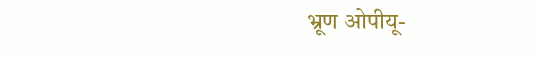भ्रूण ओपीयू-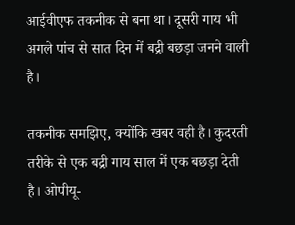आईवीएफ तकनीक से बना था। दूसरी गाय भी अगले पांच से सात दिन में बद्री बछड़ा जनने वाली है।

तकनीक समझिए, क्योंकि खबर वही है। कुदरती तरीके से एक बद्री गाय साल में एक बछड़ा देती है। ओपीयू-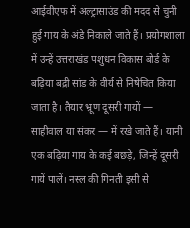आईवीएफ में अल्ट्रासाउंड की मदद से चुनी हुई गाय के अंडे निकाले जाते हैं। प्रयोगशाला में उन्हें उत्तराखंड पशुधन विकास बोर्ड के बढ़िया बद्री सांड के वीर्य से निषेचित किया जाता है। तैयार भ्रूण दूसरी गायों — साहीवाल या संकर — में रखे जाते हैं। यानी एक बढ़िया गाय के कई बछड़े, जिन्हें दूसरी गायें पालें। नस्ल की गिनती इसी से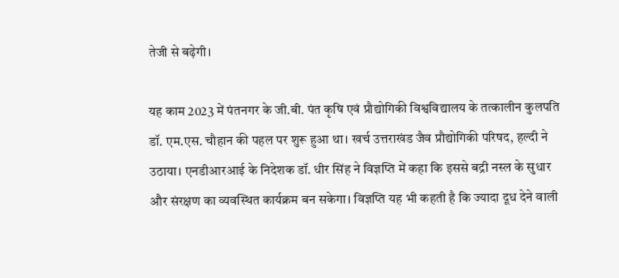तेजी से बढ़ेगी।

यह काम 2023 में पंतनगर के जी.बी. पंत कृषि एवं प्रौद्योगिकी विश्वविद्यालय के तत्कालीन कुलपति डॉ. एम.एस. चौहान की पहल पर शुरू हुआ था। खर्च उत्तराखंड जैव प्रौद्योगिकी परिषद, हल्दी ने उठाया। एनडीआरआई के निदेशक डॉ. धीर सिंह ने विज्ञप्ति में कहा कि इससे बद्री नस्ल के सुधार और संरक्षण का व्यवस्थित कार्यक्रम बन सकेगा। विज्ञप्ति यह भी कहती है कि ज्यादा दूध देने वाली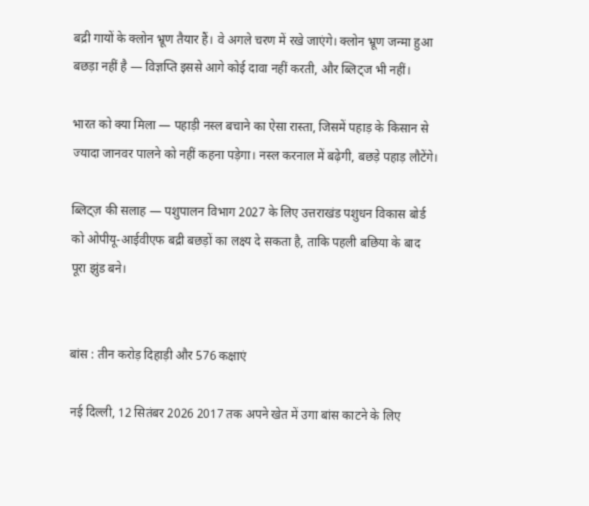बद्री गायों के क्लोन भ्रूण तैयार हैं। वे अगले चरण में रखे जाएंगे। क्लोन भ्रूण जन्मा हुआ बछड़ा नहीं है — विज्ञप्ति इससे आगे कोई दावा नहीं करती, और ब्लिट्ज भी नहीं।

भारत को क्या मिला — पहाड़ी नस्ल बचाने का ऐसा रास्ता, जिसमें पहाड़ के किसान से ज्यादा जानवर पालने को नहीं कहना पड़ेगा। नस्ल करनाल में बढ़ेगी, बछड़े पहाड़ लौटेंगे।

ब्लिट्ज़ की सलाह — पशुपालन विभाग 2027 के लिए उत्तराखंड पशुधन विकास बोर्ड को ओपीयू-आईवीएफ बद्री बछड़ों का लक्ष्य दे सकता है, ताकि पहली बछिया के बाद पूरा झुंड बने।


बांस : तीन करोड़ दिहाड़ी और 576 कक्षाएं

नई दिल्ली, 12 सितंबर 2026 2017 तक अपने खेत में उगा बांस काटने के लिए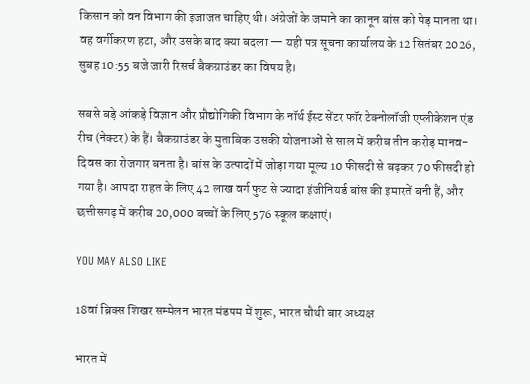किसान को वन विभाग की इजाजत चाहिए थी। अंग्रेजों के जमाने का कानून बांस को पेड़ मानता था। वह वर्गीकरण हटा, और उसके बाद क्या बदला — यही पत्र सूचना कार्यालय के 12 सितंबर 2026, सुबह 10:55 बजे जारी रिसर्च बैकग्राउंडर का विषय है।

सबसे बड़े आंकड़े विज्ञान और प्रौद्योगिकी विभाग के नॉर्थ ईस्ट सेंटर फॉर टेक्नोलॉजी एप्लीकेशन एंड रीच (नेक्टर) के हैं। बैकग्राउंडर के मुताबिक उसकी योजनाओं से साल में करीब तीन करोड़ मानव-दिवस का रोजगार बनता है। बांस के उत्पादों में जोड़ा गया मूल्य 10 फीसदी से बढ़कर 70 फीसदी हो गया है। आपदा राहत के लिए 42 लाख वर्ग फुट से ज्यादा इंजीनियर्ड बांस की इमारतें बनी हैं, और छत्तीसगढ़ में करीब 20,000 बच्चों के लिए 576 स्कूल कक्षाएं।

YOU MAY ALSO LIKE

18वां ब्रिक्स शिखर सम्मेलन भारत मंडपम में शुरू, भारत चौथी बार अध्यक्ष

भारत में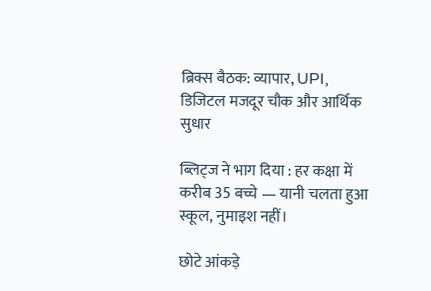ब्रिक्स बैठक: व्यापार, UPI, डिजिटल मजदूर चौक और आर्थिक सुधार

ब्लिट्ज ने भाग दिया : हर कक्षा में करीब 35 बच्चे — यानी चलता हुआ स्कूल, नुमाइश नहीं।

छोटे आंकड़े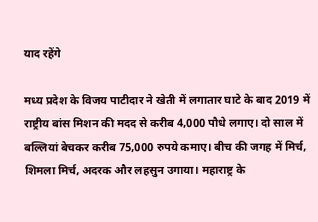याद रहेंगे

मध्य प्रदेश के विजय पाटीदार ने खेती में लगातार घाटे के बाद 2019 में राष्ट्रीय बांस मिशन की मदद से करीब 4,000 पौधे लगाए। दो साल में बल्लियां बेचकर करीब 75,000 रुपये कमाए। बीच की जगह में मिर्च, शिमला मिर्च, अदरक और लहसुन उगाया। महाराष्ट्र के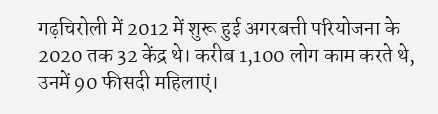गढ़चिरोली में 2012 में शुरू हुई अगरबत्ती परियोजना के 2020 तक 32 केंद्र थे। करीब 1,100 लोग काम करते थे, उनमें 90 फीसदी महिलाएं।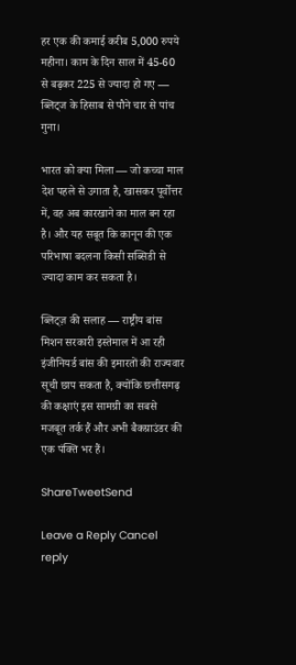हर एक की कमाई करीब 5,000 रुपये महीना। काम के दिन साल में 45-60 से बढ़कर 225 से ज्यादा हो गए — ब्लिट्ज के हिसाब से पौने चार से पांच गुना।

भारत को क्या मिला — जो कच्चा माल देश पहले से उगाता है, खासकर पूर्वोत्तर में, वह अब कारखाने का माल बन रहा है। और यह सबूत कि कानून की एक परिभाषा बदलना किसी सब्सिडी से ज्यादा काम कर सकता है।

ब्लिट्ज़ की सलाह — राष्ट्रीय बांस मिशन सरकारी इस्तेमाल में आ रही इंजीनियर्ड बांस की इमारतों की राज्यवार सूची छाप सकता है, क्योंकि छत्तीसगढ़ की कक्षाएं इस सामग्री का सबसे मजबूत तर्क हैं और अभी बैकग्राउंडर की एक पंक्ति भर हैं।

ShareTweetSend

Leave a Reply Cancel reply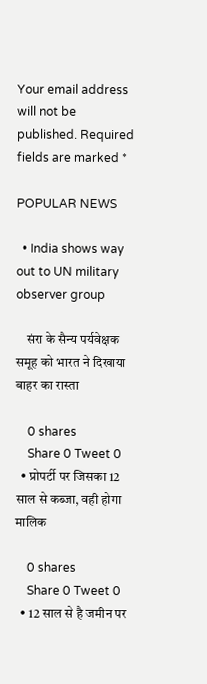Your email address will not be published. Required fields are marked *

POPULAR NEWS

  • India shows way out to UN military observer group

    संरा के सैन्य पर्यवेक्षक समूह को भारत ने दिखाया बाहर का रास्ता

    0 shares
    Share 0 Tweet 0
  • प्रोपर्टी पर जिसका 12 साल से कब्जा, वही होगा मालिक

    0 shares
    Share 0 Tweet 0
  • 12 साल से है जमीन पर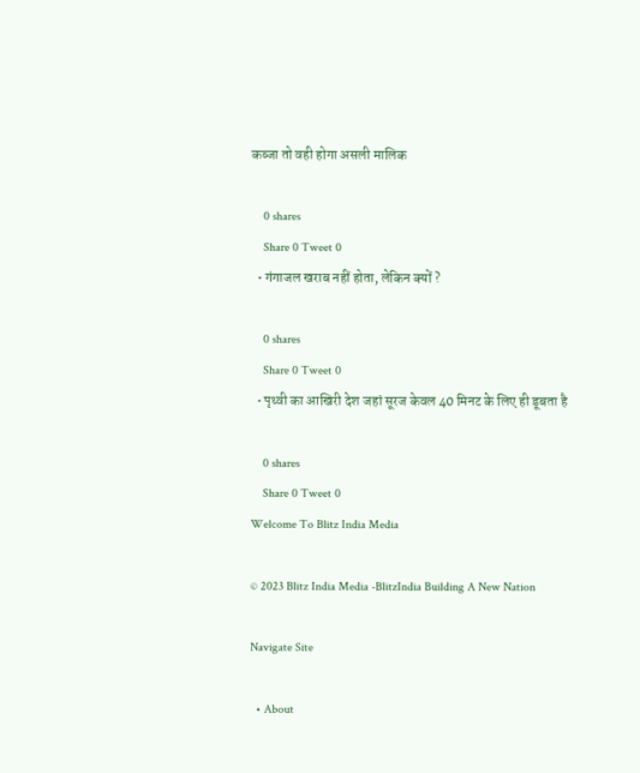कब्जा तो वही होगा असली मालिक

    0 shares
    Share 0 Tweet 0
  • गंगाजल खराब नहीं होता, लेकिन क्यों ?

    0 shares
    Share 0 Tweet 0
  • पृथ्वी का आखिरी देश जहां सूरज केवल 40 मिनट के लिए ही डूबता है

    0 shares
    Share 0 Tweet 0
Welcome To Blitz India Media

© 2023 Blitz India Media -BlitzIndia Building A New Nation

Navigate Site

  • About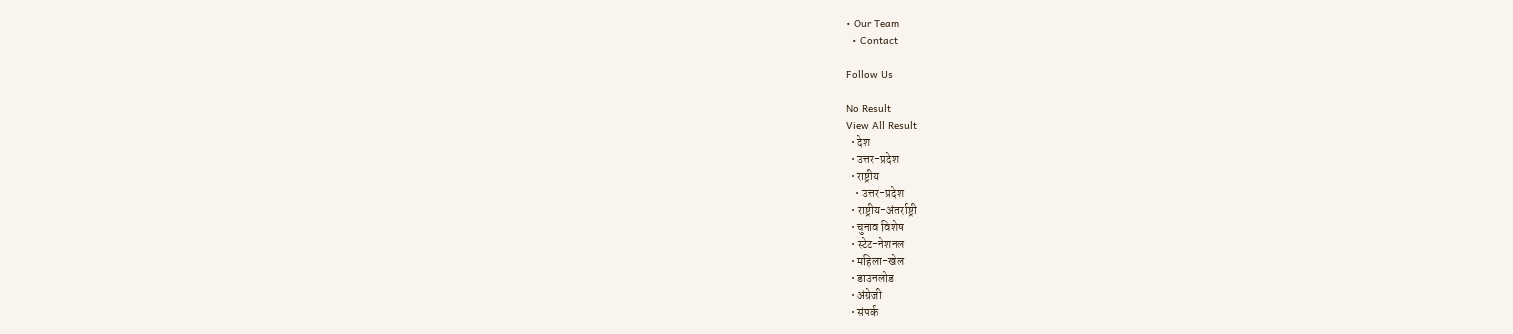• Our Team
  • Contact

Follow Us

No Result
View All Result
  • देश
  • उत्तर-प्रदेश
  • राष्ट्रीय
    • उत्तर-प्रदेश
  • राष्ट्रीय-अंतर्राष्ट्री
  • चुनाव विशेष
  • स्टेट-नेशनल
  • महिला-खेल
  • डाउनलोड
  • अंग्रेजी
  • संपर्क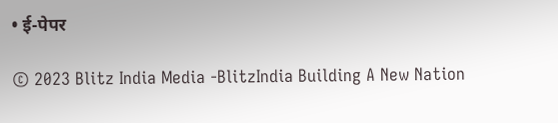• ई-पेपर

© 2023 Blitz India Media -BlitzIndia Building A New Nation